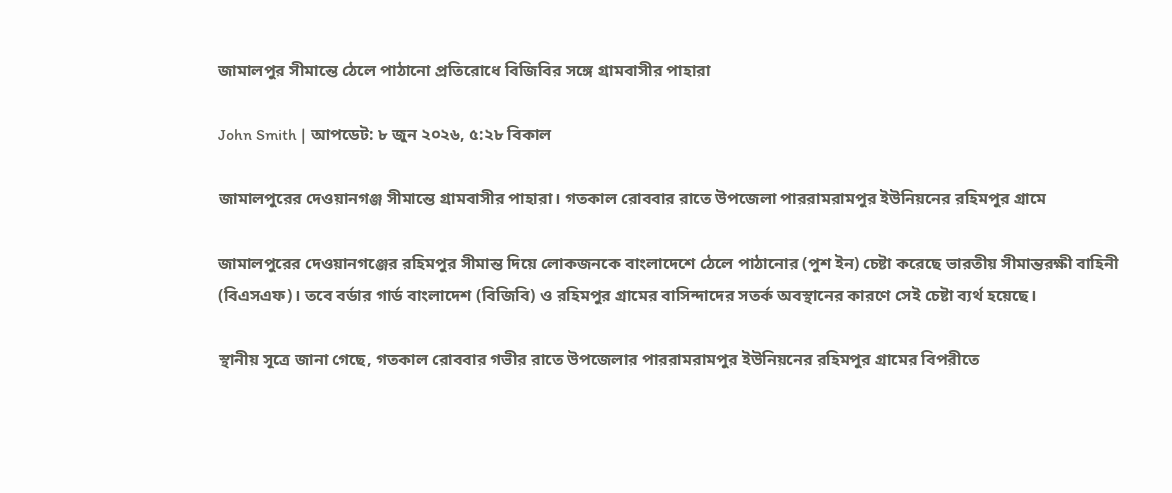জামালপুর সীমান্তে ঠেলে পাঠানো প্রতিরোধে বিজিবির সঙ্গে গ্রামবাসীর পাহারা

John Smith | আপডেট: ৮ জুন ২০২৬, ৫:২৮ বিকাল

জামালপুরের দেওয়ানগঞ্জ সীমান্তে গ্রামবাসীর পাহারা। গতকাল রোববার রাতে উপজেলা পাররামরামপুর ইউনিয়নের রহিমপুর গ্রামে

জামালপুরের দেওয়ানগঞ্জের রহিমপুর সীমান্ত দিয়ে লোকজনকে বাংলাদেশে ঠেলে পাঠানোর (পুশ ইন) চেষ্টা করেছে ভারতীয় সীমান্তরক্ষী বাহিনী (বিএসএফ)। তবে বর্ডার গার্ড বাংলাদেশ (বিজিবি) ও রহিমপুর গ্রামের বাসিন্দাদের সতর্ক অবস্থানের কারণে সেই চেষ্টা ব্যর্থ হয়েছে।

স্থানীয় সূত্রে জানা গেছে, গতকাল রোববার গভীর রাতে উপজেলার পাররামরামপুর ইউনিয়নের রহিমপুর গ্রামের বিপরীতে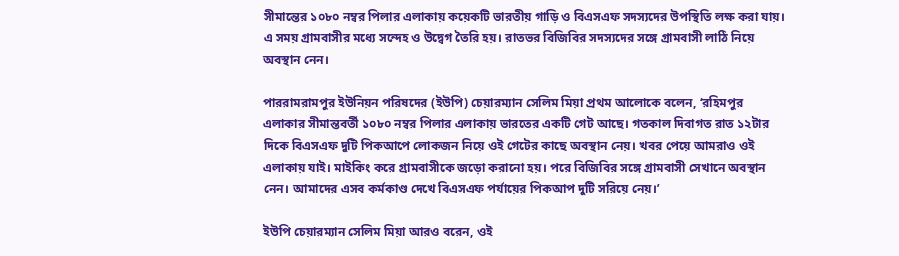সীমান্তের ১০৮০ নম্বর পিলার এলাকায় কয়েকটি ভারতীয় গাড়ি ও বিএসএফ সদস্যদের উপস্থিতি লক্ষ করা যায়। এ সময় গ্রামবাসীর মধ্যে সন্দেহ ও উদ্বেগ তৈরি হয়। রাতভর বিজিবির সদস্যদের সঙ্গে গ্রামবাসী লাঠি নিয়ে অবস্থান নেন।

পাররামরামপুর ইউনিয়ন পরিষদের (ইউপি) চেয়ারম্যান সেলিম মিয়া প্রথম আলোকে বলেন, ‘রহিমপুর এলাকার সীমান্তবর্তী ১০৮০ নম্বর পিলার এলাকায় ভারতের একটি গেট আছে। গতকাল দিবাগত রাত ১২টার দিকে বিএসএফ দুটি পিকআপে লোকজন নিয়ে ওই গেটের কাছে অবস্থান নেয়। খবর পেয়ে আমরাও ওই এলাকায় যাই। মাইকিং করে গ্রামবাসীকে জড়ো করানো হয়। পরে বিজিবির সঙ্গে গ্রামবাসী সেখানে অবস্থান নেন। আমাদের এসব কর্মকাণ্ড দেখে বিএসএফ পর্যায়ের পিকআপ দুটি সরিয়ে নেয়।’

ইউপি চেয়ারম্যান সেলিম মিয়া আরও বরেন, ওই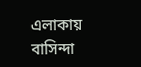এলাকায় বাসিন্দা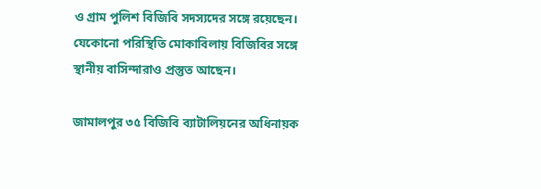ও গ্রাম পুলিশ বিজিবি সদস্যদের সঙ্গে রয়েছেন। যেকোনো পরিস্থিতি মোকাবিলায় বিজিবির সঙ্গে স্থানীয় বাসিন্দারাও প্রস্তুত আছেন।

জামালপুর ৩৫ বিজিবি ব্যাটালিয়নের অধিনায়ক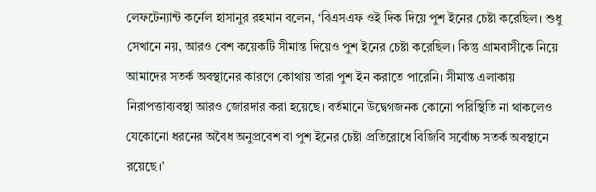লেফটেন্যান্ট কর্নেল হাসানুর রহমান বলেন, ‘বিএসএফ ওই দিক দিয়ে পুশ ইনের চেষ্টা করেছিল। শুধু সেখানে নয়, আরও বেশ কয়েকটি সীমান্ত দিয়েও পুশ ইনের চেষ্টা করেছিল। কিন্তু গ্রামবাসীকে নিয়ে আমাদের সতর্ক অবস্থানের কারণে কোথায় তারা পুশ ইন করাতে পারেনি। সীমান্ত এলাকায় নিরাপত্তাব্যবস্থা আরও জোরদার করা হয়েছে। বর্তমানে উদ্বেগজনক কোনো পরিস্থিতি না থাকলেও যেকোনো ধরনের অবৈধ অনুপ্রবেশ বা পুশ ইনের চেষ্টা প্রতিরোধে বিজিবি সর্বোচ্চ সতর্ক অবস্থানে রয়েছে।’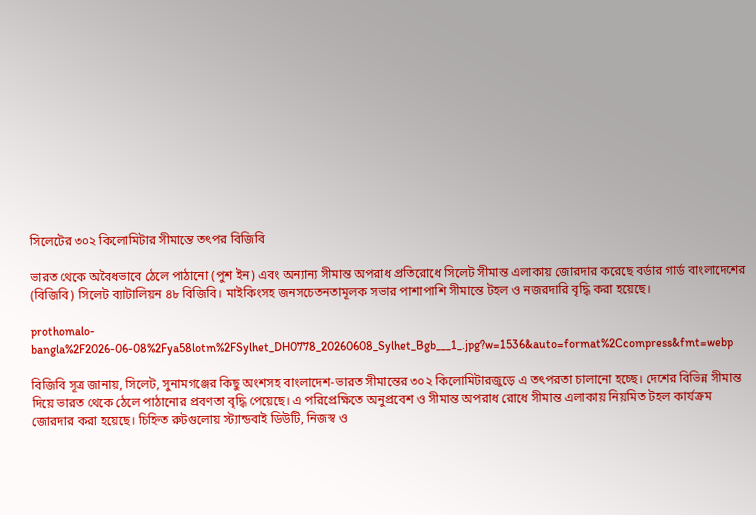সিলেটের ৩০২ কিলোমিটার সীমান্তে তৎপর বিজিবি

ভারত থেকে অবৈধভাবে ঠেলে পাঠানো (পুশ ইন) এবং অন্যান্য সীমান্ত অপরাধ প্রতিরোধে সিলেট সীমান্ত এলাকায় জোরদার করেছে বর্ডার গার্ড বাংলাদেশের (বিজিবি) সিলেট ব্যাটালিয়ন ৪৮ বিজিবি। মাইকিংসহ জনসচেতনতামূলক সভার পাশাপাশি সীমান্তে টহল ও নজরদারি বৃদ্ধি করা হয়েছে।

prothomalo-bangla%2F2026-06-08%2Fya58lotm%2FSylhet_DH0778_20260608_Sylhet_Bgb___1_.jpg?w=1536&auto=format%2Ccompress&fmt=webp

বিজিবি সূত্র জানায়, সিলেট, সুনামগঞ্জের কিছু অংশসহ বাংলাদেশ-ভারত সীমান্তের ৩০২ কিলোমিটারজুড়ে এ তৎপরতা চালানো হচ্ছে। দেশের বিভিন্ন সীমান্ত দিয়ে ভারত থেকে ঠেলে পাঠানোর প্রবণতা বৃদ্ধি পেয়েছে। এ পরিপ্রেক্ষিতে অনুপ্রবেশ ও সীমান্ত অপরাধ রোধে সীমান্ত এলাকায় নিয়মিত টহল কার্যক্রম জোরদার করা হয়েছে। চিহ্নিত রুটগুলোয় স্ট্যান্ডবাই ডিউটি, নিজস্ব ও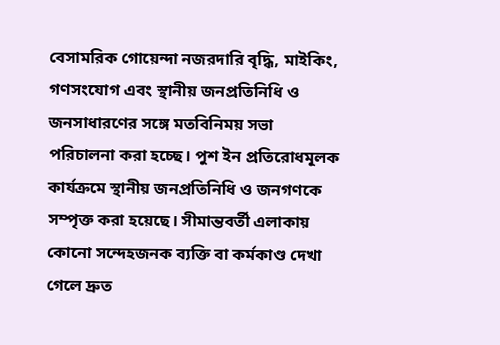বেসামরিক গোয়েন্দা নজরদারি বৃদ্ধি, মাইকিং, গণসংযোগ এবং স্থানীয় জনপ্রতিনিধি ও জনসাধারণের সঙ্গে মতবিনিময় সভা পরিচালনা করা হচ্ছে। পুশ ইন প্রতিরোধমূলক কার্যক্রমে স্থানীয় জনপ্রতিনিধি ও জনগণকে সম্পৃক্ত করা হয়েছে। সীমান্তবর্তী এলাকায় কোনো সন্দেহজনক ব্যক্তি বা কর্মকাণ্ড দেখা গেলে দ্রুত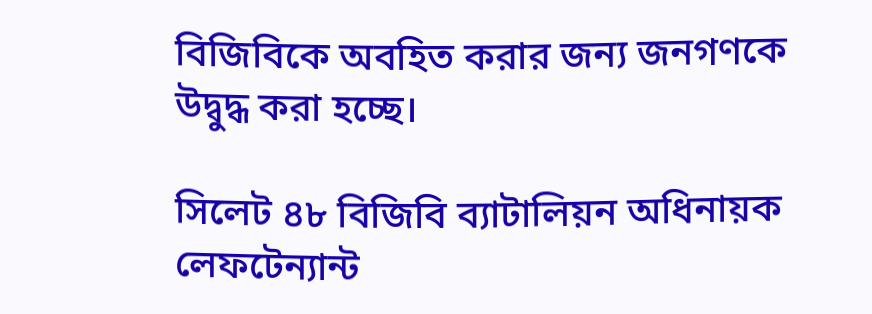বিজিবিকে অবহিত করার জন্য জনগণকে উদ্বুদ্ধ করা হচ্ছে।

সিলেট ৪৮ বিজিবি ব্যাটালিয়ন অধিনায়ক লেফটেন্যান্ট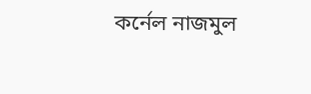কর্নেল নাজমুল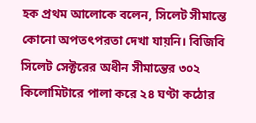হক প্রথম আলোকে বলেন, সিলেট সীমান্তে কোনো অপতৎপরতা দেখা যায়নি। বিজিবি সিলেট সেক্টরের অধীন সীমান্তের ৩০২ কিলোমিটারে পালা করে ২৪ ঘণ্টা কঠোর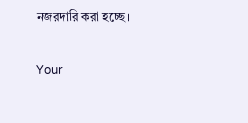নজরদারি করা হচ্ছে।

Your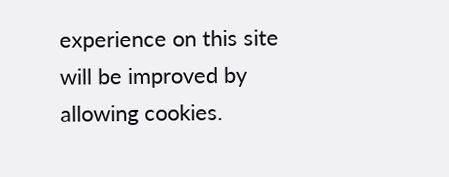experience on this site will be improved by allowing cookies.